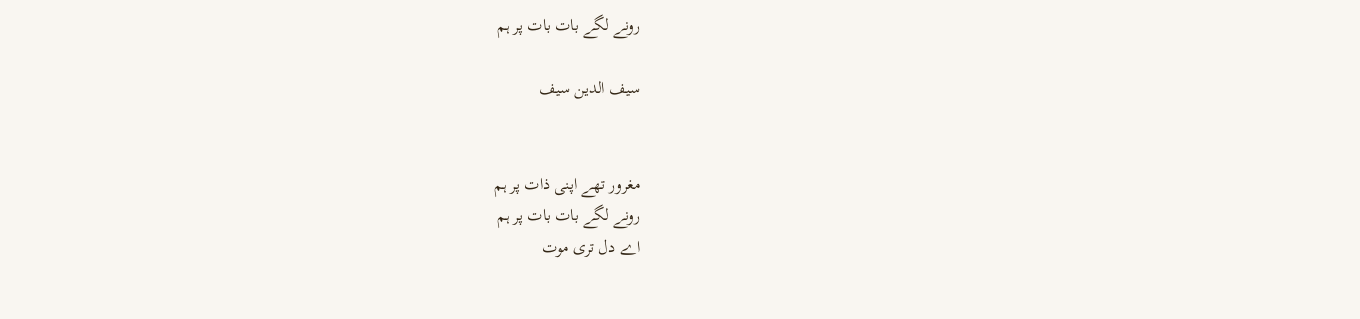رونے لگے بات بات پر ہم

سیف الدین سیف


مغرور تھے اپنی ذات پر ہم
رونے لگے بات بات پر ہم
اے دل تری موت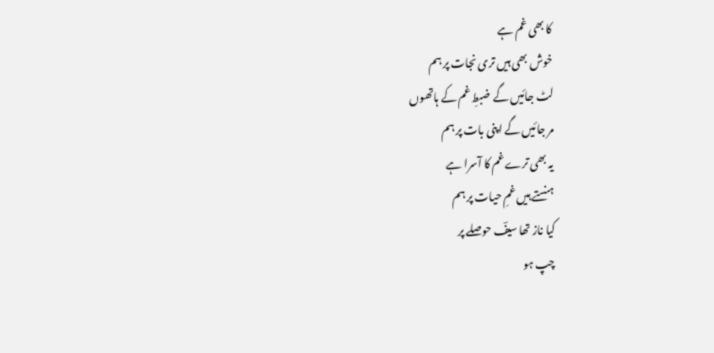کا بھی غم ہے
خوش بھی ہیں تری نجات پر ہم
لٹ جائیں گے ضبطِ غم کے ہاتھوں
مر جائیں گے اپنی بات پر ہم
یہ بھی ترے غم کا آسرا ہے
ہنستے ہیں غمِ حیات پر ہم
کیا ناز تھا سیفؔ حوصلے پر
چپ ہو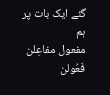گئے ایک بات پر ہم
مفعول مفاعِلن فَعُولن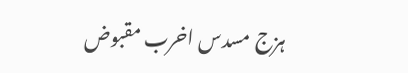ہزج مسدس اخرب مقبوض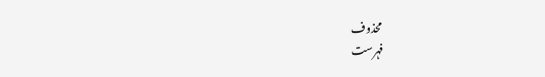محذوف
فہرست